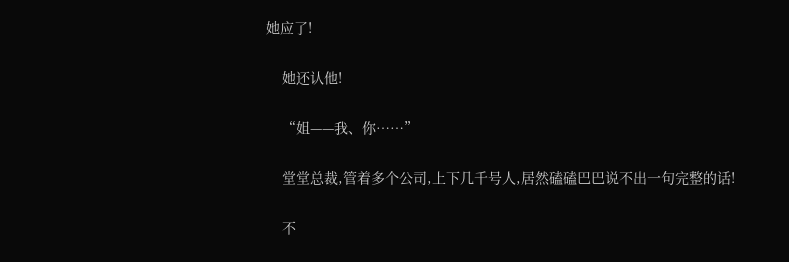她应了!

    她还认他!

    “姐——我、你……”

    堂堂总裁,管着多个公司,上下几千号人,居然磕磕巴巴说不出一句完整的话!

    不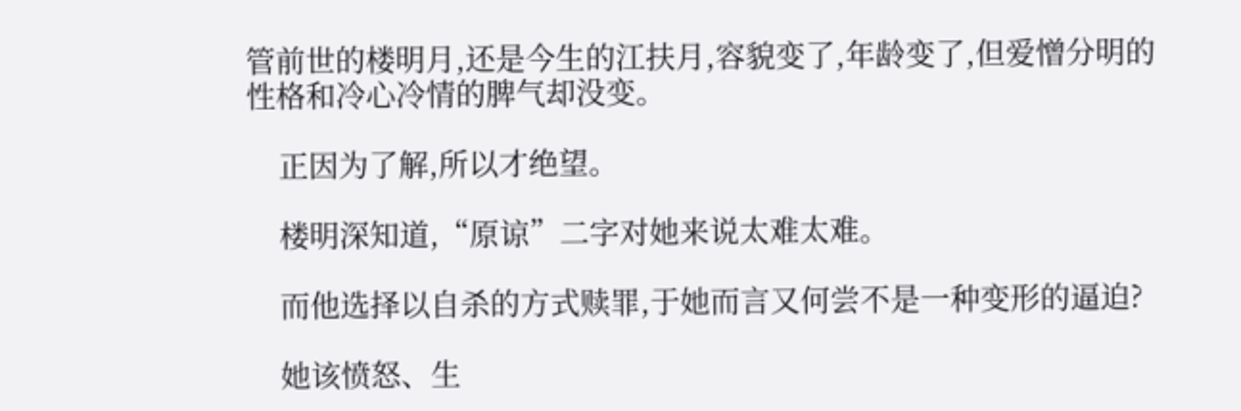管前世的楼明月,还是今生的江扶月,容貌变了,年龄变了,但爱憎分明的性格和冷心冷情的脾气却没变。

    正因为了解,所以才绝望。

    楼明深知道,“原谅”二字对她来说太难太难。

    而他选择以自杀的方式赎罪,于她而言又何尝不是一种变形的逼迫?

    她该愤怒、生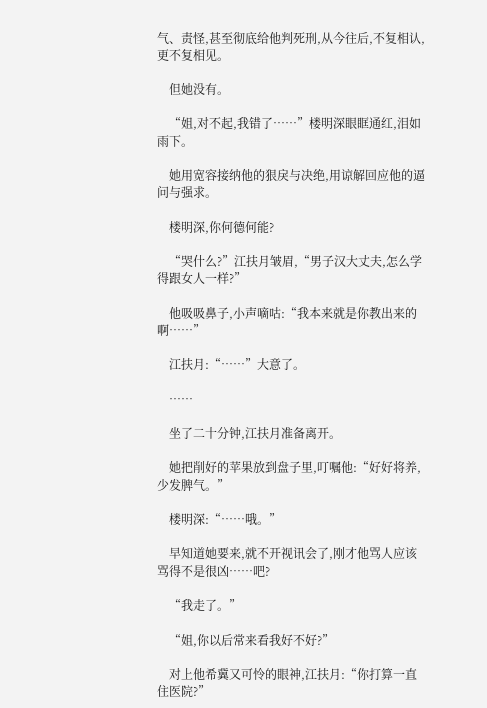气、责怪,甚至彻底给他判死刑,从今往后,不复相认,更不复相见。

    但她没有。

    “姐,对不起,我错了……”楼明深眼眶通红,泪如雨下。

    她用宽容接纳他的狠戾与决绝,用谅解回应他的逼问与强求。

    楼明深,你何德何能?

    “哭什么?”江扶月皱眉,“男子汉大丈夫,怎么学得跟女人一样?”

    他吸吸鼻子,小声嘀咕:“我本来就是你教出来的啊……”

    江扶月:“……”大意了。

    ……

    坐了二十分钟,江扶月准备离开。

    她把削好的苹果放到盘子里,叮嘱他:“好好将养,少发脾气。”

    楼明深:“……哦。”

    早知道她要来,就不开视讯会了,刚才他骂人应该骂得不是很凶……吧?

    “我走了。”

    “姐,你以后常来看我好不好?”

    对上他希冀又可怜的眼神,江扶月:“你打算一直住医院?”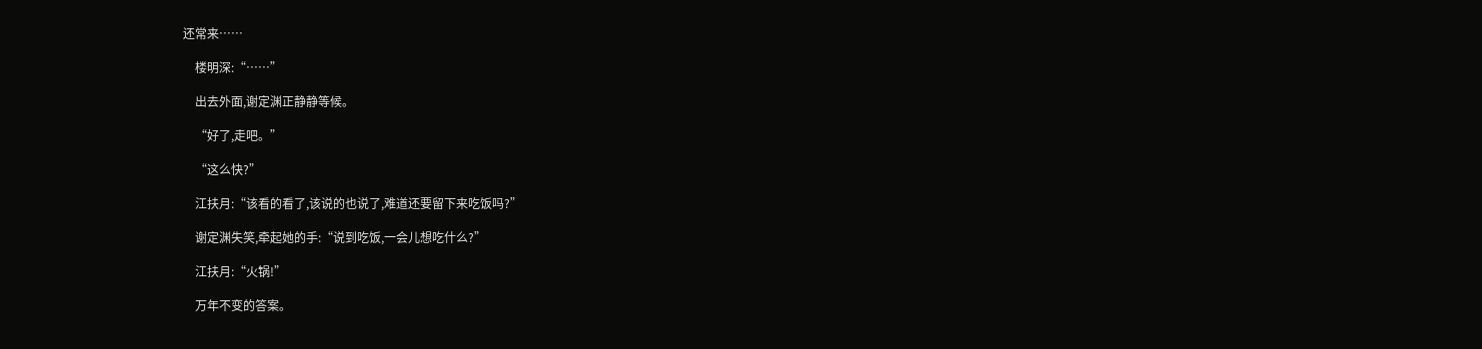还常来……

    楼明深:“……”

    出去外面,谢定渊正静静等候。

    “好了,走吧。”

    “这么快?”

    江扶月:“该看的看了,该说的也说了,难道还要留下来吃饭吗?”

    谢定渊失笑,牵起她的手:“说到吃饭,一会儿想吃什么?”

    江扶月:“火锅!”

    万年不变的答案。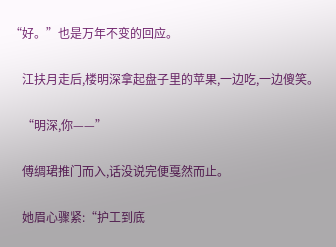“好。”也是万年不变的回应。

    江扶月走后,楼明深拿起盘子里的苹果,一边吃,一边傻笑。

    “明深,你——”

    傅绸珺推门而入,话没说完便戛然而止。

    她眉心骤紧:“护工到底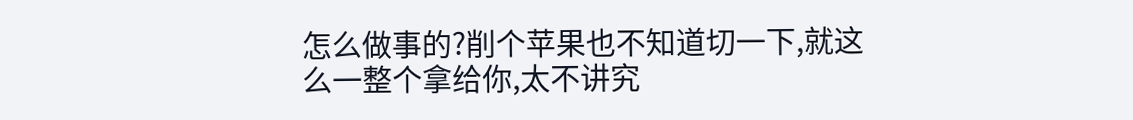怎么做事的?削个苹果也不知道切一下,就这么一整个拿给你,太不讲究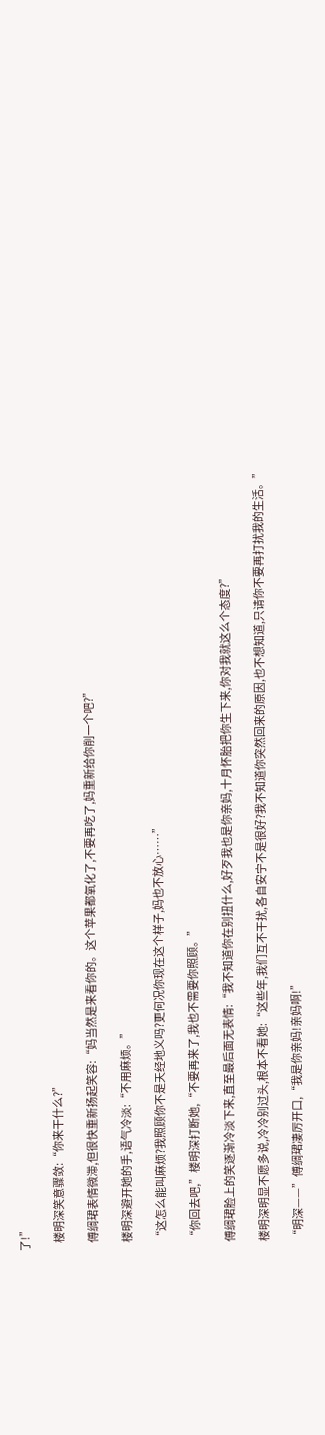了!”

    楼明深笑意骤敛:“你来干什么?”

    傅绸珺表情微滞,但很快重新扬起笑容:“妈当然是来看你的。这个苹果都氧化了,不要再吃了,妈重新给你削一个吧?”

    楼明深避开她的手,语气冷淡:“不用麻烦。”

    “这怎么能叫麻烦?我照顾你不是天经地义吗?更何况你现在这个样子,妈也不放心……”

    “你回去吧,”楼明深打断她,“不要再来了,我也不需要你照顾。”

    傅绸珺脸上的笑逐渐冷淡下来,直至最后面无表情:“我不知道你在别扭什么,好歹我也是你亲妈,十月怀胎把你生下来,你对我就这么个态度?”

    楼明深明显不愿多说,冷冷别过头,根本不看她:“这些年,我们互不干扰,各自安宁不是很好?我不知道你突然回来的原因,也不想知道,只请你不要再打扰我的生活。”

    “明深——”傅绸珺凄厉开口,“我是你亲妈!亲妈啊!”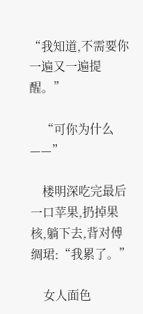“我知道,不需要你一遍又一遍提醒。”

    “可你为什么——”

    楼明深吃完最后一口苹果,扔掉果核,躺下去,背对傅绸珺:“我累了。”

    女人面色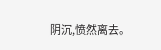阴沉,愤然离去。